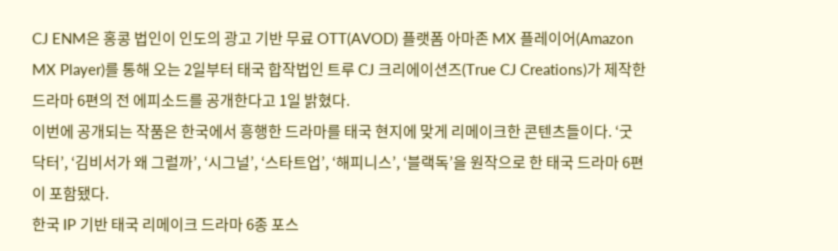CJ ENM은 홍콩 법인이 인도의 광고 기반 무료 OTT(AVOD) 플랫폼 아마존 MX 플레이어(Amazon MX Player)를 통해 오는 2일부터 태국 합작법인 트루 CJ 크리에이션즈(True CJ Creations)가 제작한 드라마 6편의 전 에피소드를 공개한다고 1일 밝혔다.
이번에 공개되는 작품은 한국에서 흥행한 드라마를 태국 현지에 맞게 리메이크한 콘텐츠들이다. ‘굿 닥터’, ‘김비서가 왜 그럴까’, ‘시그널’, ‘스타트업’, ‘해피니스’, ‘블랙독’을 원작으로 한 태국 드라마 6편이 포함됐다.
한국 IP 기반 태국 리메이크 드라마 6종 포스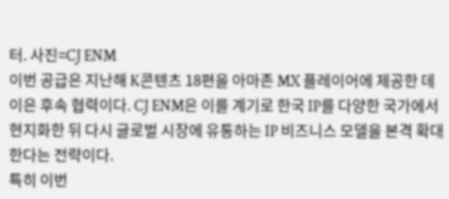터. 사진=CJ ENM
이번 공급은 지난해 K콘텐츠 18편을 아마존 MX 플레이어에 제공한 데 이은 후속 협력이다. CJ ENM은 이를 계기로 한국 IP를 다양한 국가에서 현지화한 뒤 다시 글로벌 시장에 유통하는 IP 비즈니스 모델을 본격 확대한다는 전략이다.
특히 이번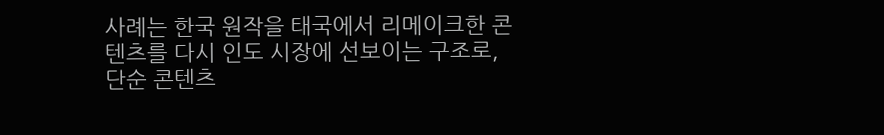사례는 한국 원작을 태국에서 리메이크한 콘텐츠를 다시 인도 시장에 선보이는 구조로, 단순 콘텐츠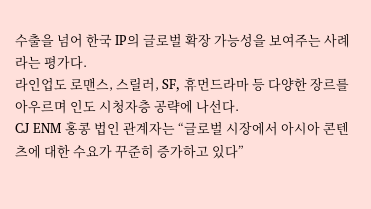수출을 넘어 한국 IP의 글로벌 확장 가능성을 보여주는 사례라는 평가다.
라인업도 로맨스, 스릴러, SF, 휴먼드라마 등 다양한 장르를 아우르며 인도 시청자층 공략에 나선다.
CJ ENM 홍콩 법인 관계자는 “글로벌 시장에서 아시아 콘텐츠에 대한 수요가 꾸준히 증가하고 있다”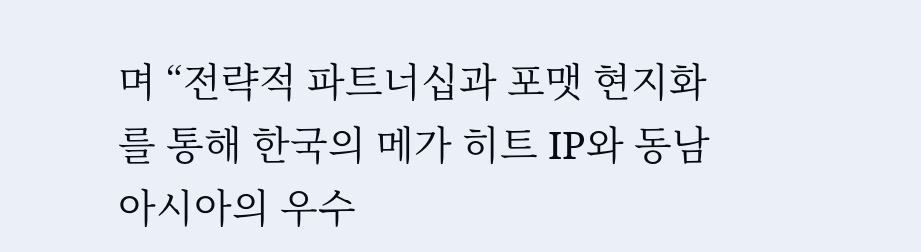며 “전략적 파트너십과 포맷 현지화를 통해 한국의 메가 히트 IP와 동남아시아의 우수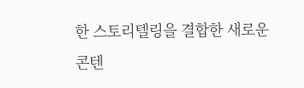한 스토리텔링을 결합한 새로운 콘텐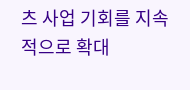츠 사업 기회를 지속적으로 확대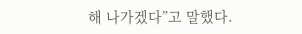해 나가겠다”고 말했다.